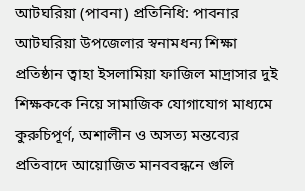আটঘরিয়া (পাবনা) প্রতিনিধি: পাবনার আটঘরিয়া উপজেলার স্বনামধন্য শিক্ষা প্রতিষ্ঠান ত্বাহা ইসলামিয়া ফাজিল মাদ্রাসার দুই শিক্ষককে নিয়ে সামাজিক যোগাযোগ মাধ্যমে কুরুচিপূর্ণ, অশালীন ও অসত্য মন্তব্যের প্রতিবাদে আয়োজিত মানববন্ধনে গুলি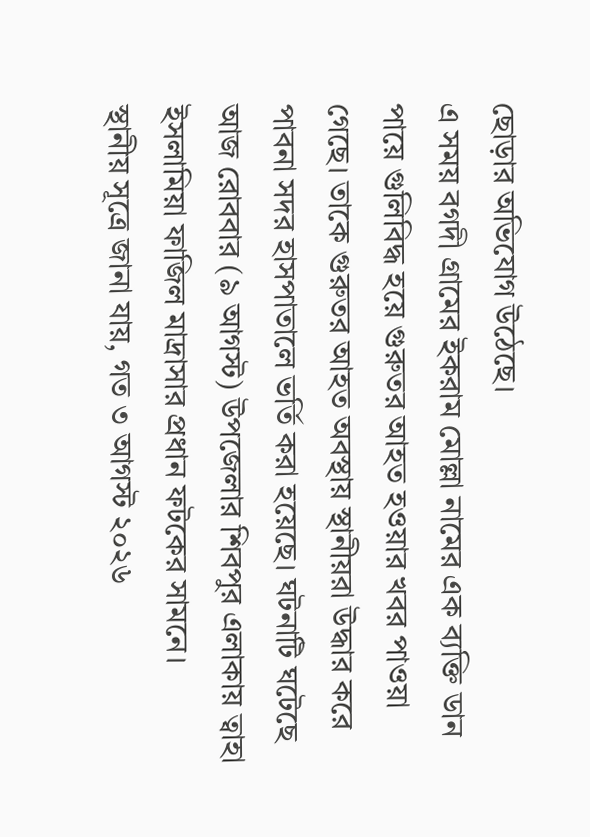ছোড়ার অভিযোগ উঠেছে।
এ সময় বগদী গ্রামের ইকরাম মোল্লা নামের এক ব্যক্তি ডান পায়ে গুলিবিদ্ধ হয়ে গুরুতর আহত হওয়ার খবর পাওয়া গেছে। তাকে গুরুতর আহত অবস্থায় স্থানীয়রা উদ্ধার করে পাবনা সদর হাসপাতালে ভর্তি করা হয়েছে। ঘটনাটি ঘটেছে আজ রোববার (৯ আগস্ট) উপজেলার শিবপুর এলাকায় ত্বাহা ইসলামিয়া ফাজিল মাদ্রাসার প্রধান ফটকের সামনে।
স্থানীয় সূত্রে জানা যায়, গত ৩ আগস্ট ২০২৬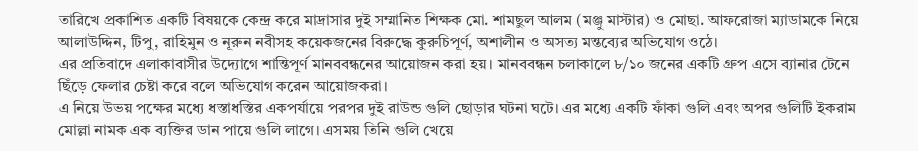তারিখে প্রকাশিত একটি বিষয়কে কেন্দ্র করে মাদ্রাসার দুই সম্মানিত শিক্ষক মো. শামছুল আলম (মঞ্জু মাস্টার) ও মোছা. আফরোজা ম্যাডামকে নিয়ে আলাউদ্দিন, টিপু, রাহিমুন ও নূরুন নবীসহ কয়েকজনের বিরুদ্ধে কুরুচিপূর্ণ, অশালীন ও অসত্য মন্তব্যের অভিযোগ ওঠে।
এর প্রতিবাদে এলাকাবাসীর উদ্যোগে শান্তিপূর্ণ মানববন্ধনের আয়োজন করা হয়। মানববন্ধন চলাকালে ৮/১০ জনের একটি গ্রুপ এসে ব্যানার টেনে ছিঁড়ে ফেলার চেষ্টা করে বলে অভিযোগ করেন আয়োজকরা।
এ নিয়ে উভয় পক্ষের মধ্যে ধস্তাধস্তির একপর্যায়ে পরপর দুই রাউন্ড গুলি ছোড়ার ঘটনা ঘটে। এর মধ্যে একটি ফাঁকা গুলি এবং অপর গুলিটি ইকরাম মোল্লা নামক এক ব্যক্তির ডান পায়ে গুলি লাগে। এসময় তিনি গুলি খেয়ে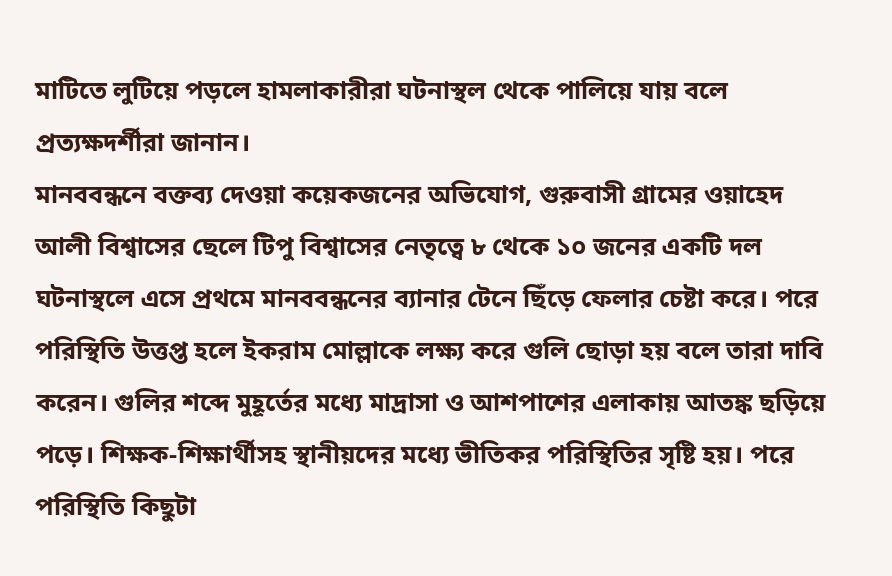মাটিতে লুটিয়ে পড়লে হামলাকারীরা ঘটনাস্থল থেকে পালিয়ে যায় বলে প্রত্যক্ষদর্শীরা জানান।
মানববন্ধনে বক্তব্য দেওয়া কয়েকজনের অভিযোগ, গুরুবাসী গ্রামের ওয়াহেদ আলী বিশ্বাসের ছেলে টিপু বিশ্বাসের নেতৃত্বে ৮ থেকে ১০ জনের একটি দল ঘটনাস্থলে এসে প্রথমে মানববন্ধনের ব্যানার টেনে ছিঁড়ে ফেলার চেষ্টা করে। পরে পরিস্থিতি উত্তপ্ত হলে ইকরাম মোল্লাকে লক্ষ্য করে গুলি ছোড়া হয় বলে তারা দাবি করেন। গুলির শব্দে মুহূর্তের মধ্যে মাদ্রাসা ও আশপাশের এলাকায় আতঙ্ক ছড়িয়ে পড়ে। শিক্ষক-শিক্ষার্থীসহ স্থানীয়দের মধ্যে ভীতিকর পরিস্থিতির সৃষ্টি হয়। পরে পরিস্থিতি কিছুটা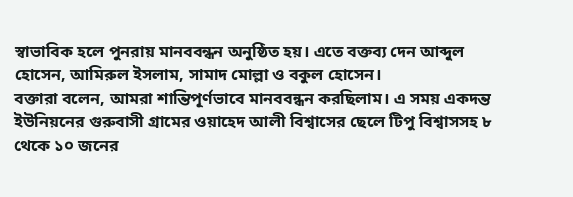স্বাভাবিক হলে পুনরায় মানববন্ধন অনুষ্ঠিত হয়। এতে বক্তব্য দেন আব্দুল হোসেন, আমিরুল ইসলাম, সামাদ মোল্লা ও বকুল হোসেন।
বক্তারা বলেন, আমরা শান্তিপূর্ণভাবে মানববন্ধন করছিলাম। এ সময় একদন্ত ইউনিয়নের গুরুবাসী গ্রামের ওয়াহেদ আলী বিশ্বাসের ছেলে টিপু বিশ্বাসসহ ৮ থেকে ১০ জনের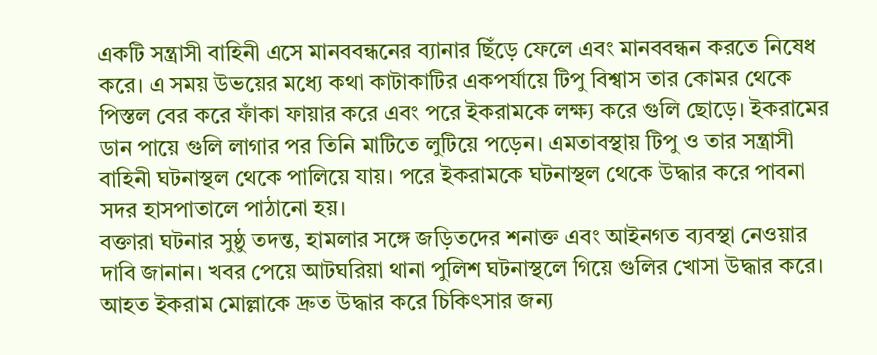একটি সন্ত্রাসী বাহিনী এসে মানববন্ধনের ব্যানার ছিঁড়ে ফেলে এবং মানববন্ধন করতে নিষেধ করে। এ সময় উভয়ের মধ্যে কথা কাটাকাটির একপর্যায়ে টিপু বিশ্বাস তার কোমর থেকে পিস্তল বের করে ফাঁকা ফায়ার করে এবং পরে ইকরামকে লক্ষ্য করে গুলি ছোড়ে। ইকরামের ডান পায়ে গুলি লাগার পর তিনি মাটিতে লুটিয়ে পড়েন। এমতাবস্থায় টিপু ও তার সন্ত্রাসী বাহিনী ঘটনাস্থল থেকে পালিয়ে যায়। পরে ইকরামকে ঘটনাস্থল থেকে উদ্ধার করে পাবনা সদর হাসপাতালে পাঠানো হয়।
বক্তারা ঘটনার সুষ্ঠু তদন্ত, হামলার সঙ্গে জড়িতদের শনাক্ত এবং আইনগত ব্যবস্থা নেওয়ার দাবি জানান। খবর পেয়ে আটঘরিয়া থানা পুলিশ ঘটনাস্থলে গিয়ে গুলির খোসা উদ্ধার করে। আহত ইকরাম মোল্লাকে দ্রুত উদ্ধার করে চিকিৎসার জন্য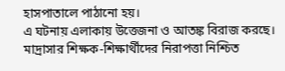হাসপাতালে পাঠানো হয়।
এ ঘটনায় এলাকায় উত্তেজনা ও আতঙ্ক বিরাজ করছে। মাদ্রাসার শিক্ষক-শিক্ষার্থীদের নিরাপত্তা নিশ্চিত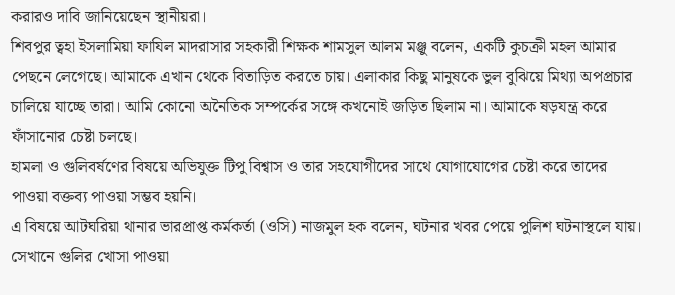করারও দাবি জানিয়েছেন স্থানীয়রা।
শিবপুর ত্বহা ইসলামিয়া ফাযিল মাদরাসার সহকারী শিক্ষক শামসুল আলম মঞ্জু বলেন, একটি কুচক্রী মহল আমার পেছনে লেগেছে। আমাকে এখান থেকে বিতাড়িত করতে চায়। এলাকার কিছু মানুষকে ভুল বুঝিয়ে মিথ্যা অপপ্রচার চালিয়ে যাচ্ছে তারা। আমি কোনো অনৈতিক সম্পর্কের সঙ্গে কখনোই জড়িত ছিলাম না। আমাকে ষড়যন্ত্র করে ফাঁসানোর চেষ্টা চলছে।
হামলা ও গুলিবর্ষণের বিষয়ে অভিযুক্ত টিপু বিশ্বাস ও তার সহযোগীদের সাথে যোগাযোগের চেষ্টা করে তাদের পাওয়া বক্তব্য পাওয়া সম্ভব হয়নি।
এ বিষয়ে আটঘরিয়া থানার ভারপ্রাপ্ত কর্মকর্তা (ওসি) নাজমুল হক বলেন, ঘটনার খবর পেয়ে পুলিশ ঘটনাস্থলে যায়। সেখানে গুলির খোসা পাওয়া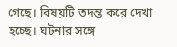গেছে। বিষয়টি তদন্ত করে দেখা হচ্ছে। ঘটনার সঙ্গে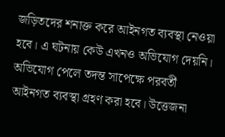জড়িতদের শনাক্ত করে আইনগত ব্যবস্থা নেওয়া হবে। এ ঘটনায় কেউ এখনও অভিযোগ দেয়নি। অভিযোগ পেলে তদন্ত সাপেক্ষে পরবর্তী আইনগত ব্যবস্থা গ্রহণ করা হবে। উত্তেজনা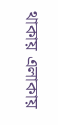থাকায় এলাকায়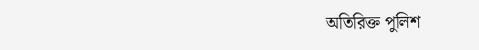অতিরিক্ত পুলিশ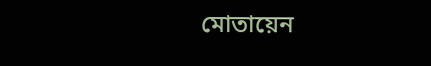মোতায়েন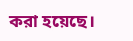করা হয়েছে।